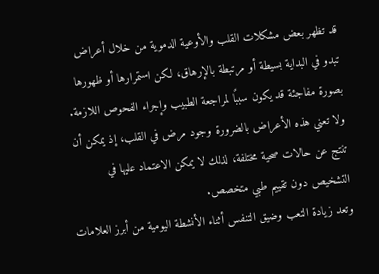قد تظهر بعض مشكلات القلب والأوعية الدموية من خلال أعراض تبدو في البداية بسيطة أو مرتبطة بالإرهاق، لكن استمرارها أو ظهورها بصورة مفاجئة قد يكون سببًا لمراجعة الطبيب وإجراء الفحوص اللازمة.
ولا تعني هذه الأعراض بالضرورة وجود مرض في القلب، إذ يمكن أن تنتج عن حالات صحية مختلفة، لذلك لا يمكن الاعتماد عليها في التشخيص دون تقييم طبي متخصص.
وتعد زيادة التعب وضيق التنفس أثناء الأنشطة اليومية من أبرز العلامات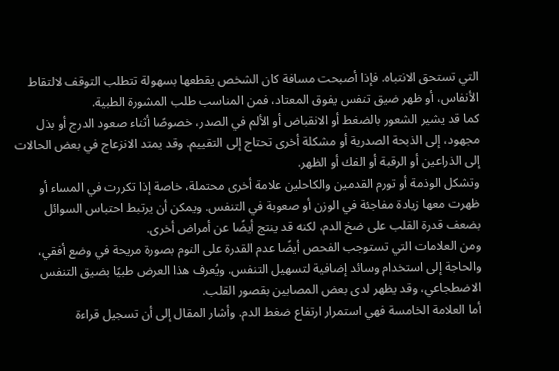التي تستحق الانتباه. فإذا أصبحت مسافة كان الشخص يقطعها بسهولة تتطلب التوقف لالتقاط الأنفاس، أو ظهر ضيق تنفس يفوق المعتاد، فمن المناسب طلب المشورة الطبية.
كما قد يشير الشعور بالضغط أو الانقباض أو الألم في الصدر، خصوصًا أثناء صعود الدرج أو بذل مجهود، إلى الذبحة الصدرية أو مشكلة أخرى تحتاج إلى التقييم. وقد يمتد الانزعاج في بعض الحالات إلى الذراعين أو الرقبة أو الفك أو الظهر.
وتشكل الوذمة أو تورم القدمين والكاحلين علامة أخرى محتملة، خاصة إذا تكررت في المساء أو ظهرت معها زيادة مفاجئة في الوزن أو صعوبة في التنفس. ويمكن أن يرتبط احتباس السوائل بضعف قدرة القلب على ضخ الدم، لكنه قد ينتج أيضًا عن أمراض أخرى.
ومن العلامات التي تستوجب الفحص أيضًا عدم القدرة على النوم بصورة مريحة في وضع أفقي، والحاجة إلى استخدام وسائد إضافية لتسهيل التنفس. ويُعرف هذا العرض طبيًا بضيق التنفس الاضطجاعي، وقد يظهر لدى بعض المصابين بقصور القلب.
أما العلامة الخامسة فهي استمرار ارتفاع ضغط الدم. وأشار المقال إلى أن تسجيل قراءة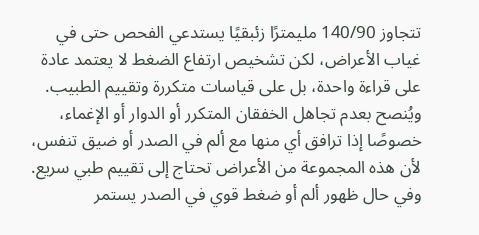تتجاوز 140/90 مليمترًا زئبقيًا يستدعي الفحص حتى في غياب الأعراض، لكن تشخيص ارتفاع الضغط لا يعتمد عادة على قراءة واحدة، بل على قياسات متكررة وتقييم الطبيب.
ويُنصح بعدم تجاهل الخفقان المتكرر أو الدوار أو الإغماء، خصوصًا إذا ترافق أي منها مع ألم في الصدر أو ضيق تنفس، لأن هذه المجموعة من الأعراض تحتاج إلى تقييم طبي سريع.
وفي حال ظهور ألم أو ضغط قوي في الصدر يستمر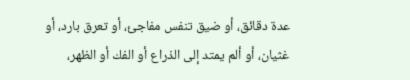عدة دقائق، أو ضيق تنفس مفاجئ، أو تعرق بارد، أو غثيان، أو ألم يمتد إلى الذراع أو الفك أو الظهر،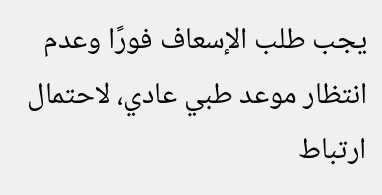يجب طلب الإسعاف فورًا وعدم انتظار موعد طبي عادي، لاحتمال ارتباط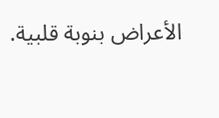الأعراض بنوبة قلبية.